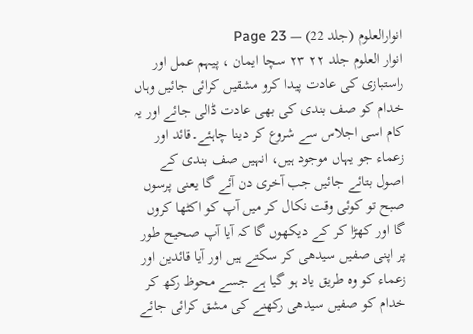انوارالعلوم (جلد 22) — Page 23
انوار العلوم جلد ۲۲ ۲۳ سچا ایمان ، پیہم عمل اور راستبازی کی عادت پیدا کرو مشقیں کرائی جائیں وہاں خدام کو صف بندی کی بھی عادت ڈالی جائے اور یہ کام اسی اجلاس سے شروع کر دینا چاہئے۔قائد اور زعماء جو یہاں موجود ہیں، انہیں صف بندی کے اصول بتائے جائیں جب آخری دن آئے گا یعنی پرسوں صبح تو کوئی وقت نکال کر میں آپ کو اکٹھا کروں گا اور کھڑا کر کے دیکھوں گا کہ آیا آپ صحیح طور پر اپنی صفیں سیدھی کر سکتے ہیں اور آیا قائدین اور زعماء کو وہ طریق یاد ہو گیا ہے جسے محوظ رکھ کر خدام کو صفیں سیدھی رکھنے کی مشق کرائی جائے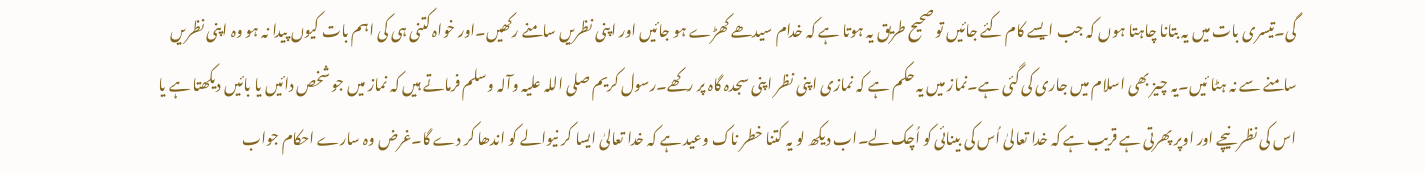گی۔تیسری بات میں یہ بتانا چاہتا ہوں کہ جب ایسے کام کئے جائیں تو صحیح طریق یہ ہوتا ہے کہ خدام سیدھے کھڑے ہو جائیں اور اپنی نظریں سامنے رکھیں۔اور خواہ کتنی ہی کی اہم بات کیوں پیدا نہ ہو وہ اپنی نظریں سامنے سے نہ ہٹا ئیں۔یہ چیز بھی اسلام میں جاری کی گئی ہے۔نماز میں یہ حکم ہے کہ نمازی اپنی نظر اپنی سجدہ گاہ پر رکھے۔رسول کریم صلی اللہ علیہ وآلہ وسلم فرماتے ہیں کہ نماز میں جو شخص دائیں یا بائیں دیکھتا ہے یا اس کی نظر نیچے اور اوپر پھرتی ہے قریب ہے کہ خدا تعالیٰ اُس کی بینائی کو اُچک لے۔اب دیکھ لو یہ کتنا خطر ناک وعید ہے کہ خدا تعالیٰ ایسا کر نیوالے کو اندھا کر دے گا۔غرض وہ سارے احکام جواب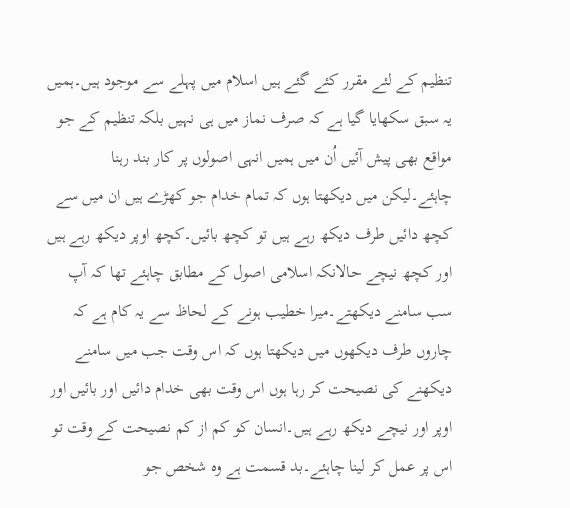تنظیم کے لئے مقرر کئے گئے ہیں اسلام میں پہلے سے موجود ہیں۔ہمیں یہ سبق سکھایا گیا ہے کہ صرف نماز میں ہی نہیں بلکہ تنظیم کے جو مواقع بھی پیش آئیں اُن میں ہمیں انہی اصولوں پر کار بند رہنا چاہئے۔لیکن میں دیکھتا ہوں کہ تمام خدام جو کھڑے ہیں ان میں سے کچھ دائیں طرف دیکھ رہے ہیں تو کچھ بائیں۔کچھ اوپر دیکھ رہے ہیں اور کچھ نیچے حالانکہ اسلامی اصول کے مطابق چاہئے تھا کہ آپ سب سامنے دیکھتے۔میرا خطیب ہونے کے لحاظ سے یہ کام ہے کہ چاروں طرف دیکھوں میں دیکھتا ہوں کہ اس وقت جب میں سامنے دیکھنے کی نصیحت کر رہا ہوں اس وقت بھی خدام دائیں اور بائیں اور اوپر اور نیچے دیکھ رہے ہیں۔انسان کو کم از کم نصیحت کے وقت تو اس پر عمل کر لینا چاہئے۔بد قسمت ہے وہ شخص جو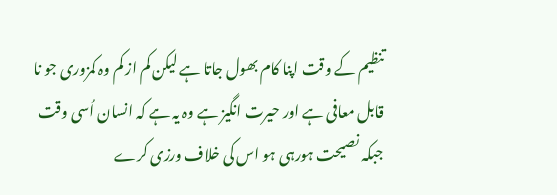تنظیم کے وقت اپنا کام بھول جاتا ہے لیکن کم از کم وہ کمزوری جو نا قابل معافی ہے اور حیرت انگیز ہے وہ یہ ہے کہ انسان اُسی وقت جبکہ نصیحت ہورہی ہو اس کی خلاف ورزی کرے